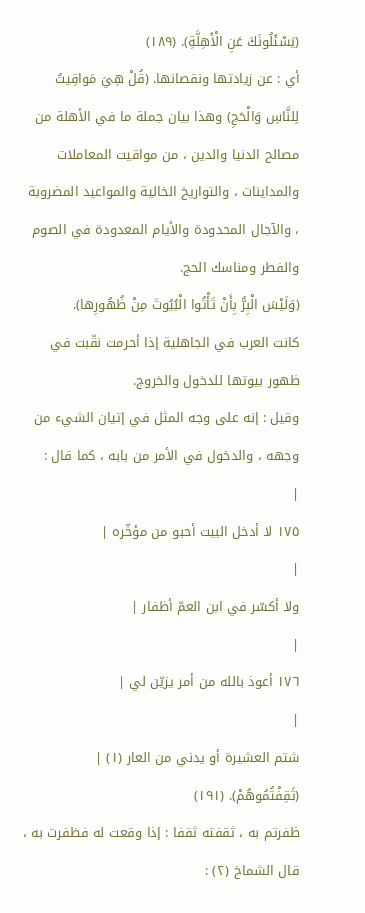(يَسْئَلُونَكَ عَنِ الْأَهِلَّةِ). (١٨٩)
أي : عن زيادتها ونقصانها. (قُلْ هِيَ مَواقِيتُ لِلنَّاسِ وَالْحَجِ) وهذا بيان جملة ما في الأهلة من مصالح الدنيا والدين ، من مواقيت المعاملات والمداينات ، والتواريخ الخالية والمواعيد المضروبة ، والآجال المحدودة والأيام المعدودة في الصوم والفطر ومناسك الحج.
(وَلَيْسَ الْبِرُّ بِأَنْ تَأْتُوا الْبُيُوتَ مِنْ ظُهُورِها).
كانت العرب في الجاهلية إذا أحرمت نقّبت في ظهور بيوتها للدخول والخروج.
وقيل : إنه على وجه المثل في إتيان الشيء من وجهه ، والدخول في الأمر من بابه ، كما قال :
|
١٧٥ لا أدخل البيت أحبو من مؤخّره |
|
ولا أكسّر في ابن العمّ أظفار |
|
١٧٦ أعوذ بالله من أمر يزيّن لي |
|
شتم العشيرة أو يدني من العار (١) |
(ثَقِفْتُمُوهُمْ). (١٩١)
ظفرتم به ، ثقفته ثقفا : إذا وقعت له فظفرت به ، قال الشماخ (٢) :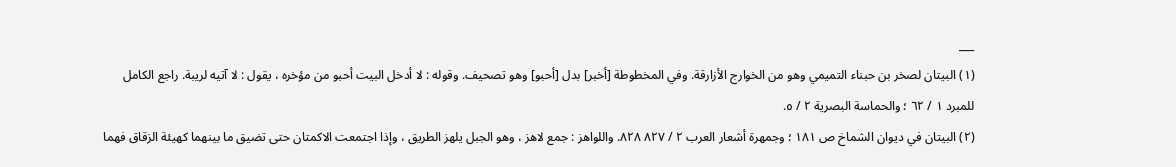___
(١) البيتان لصخر بن حبناء التميمي وهو من الخوارج الأزارقة. وفي المخطوطة [أخبر] بدل [أحبو] وهو تصحيف. وقوله : لا أدخل البيت أحبو من مؤخره ، يقول : لا آتيه لريبة. راجع الكامل للمبرد ١ / ٦٢ ؛ والحماسة البصرية ٢ / ٥.
(٢) البيتان في ديوان الشماخ ص ١٨١ ؛ وجمهرة أشعار العرب ٢ / ٨٢٧ ٨٢٨. واللواهز : جمع لاهز ، وهو الجبل يلهز الطريق ، وإذا اجتمعت الاكمتان حتى تضيق ما بينهما كهيئة الزقاق فهما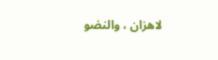لاهزان ، والنضو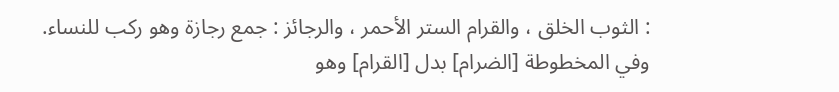: الثوب الخلق ، والقرام الستر الأحمر ، والرجائز : جمع رجازة وهو ركب للنساء. وفي المخطوطة [الضرام] بدل [القرام] وهو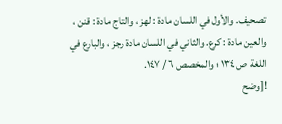تصحيف. والأول في اللسان مادة : لهز ، والتاج مادة : قنن ، والعين مادة : كرع. والثاني في اللسان مادة رجز ، والبارع في اللغة ص ١٣٤ ؛ والمخصص ٦ / ١٤٧.
![وضح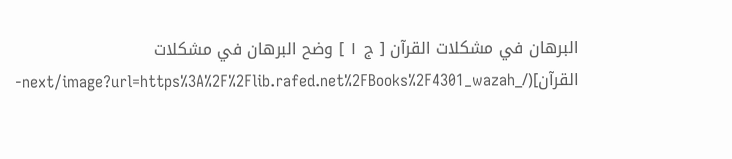البرهان في مشكلات القرآن [ ج ١ ] وضح البرهان في مشكلات القرآن](/_next/image?url=https%3A%2F%2Flib.rafed.net%2FBooks%2F4301_wazah-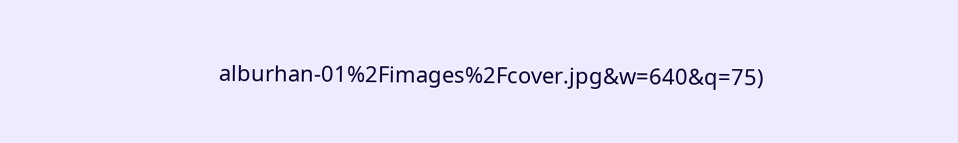alburhan-01%2Fimages%2Fcover.jpg&w=640&q=75)